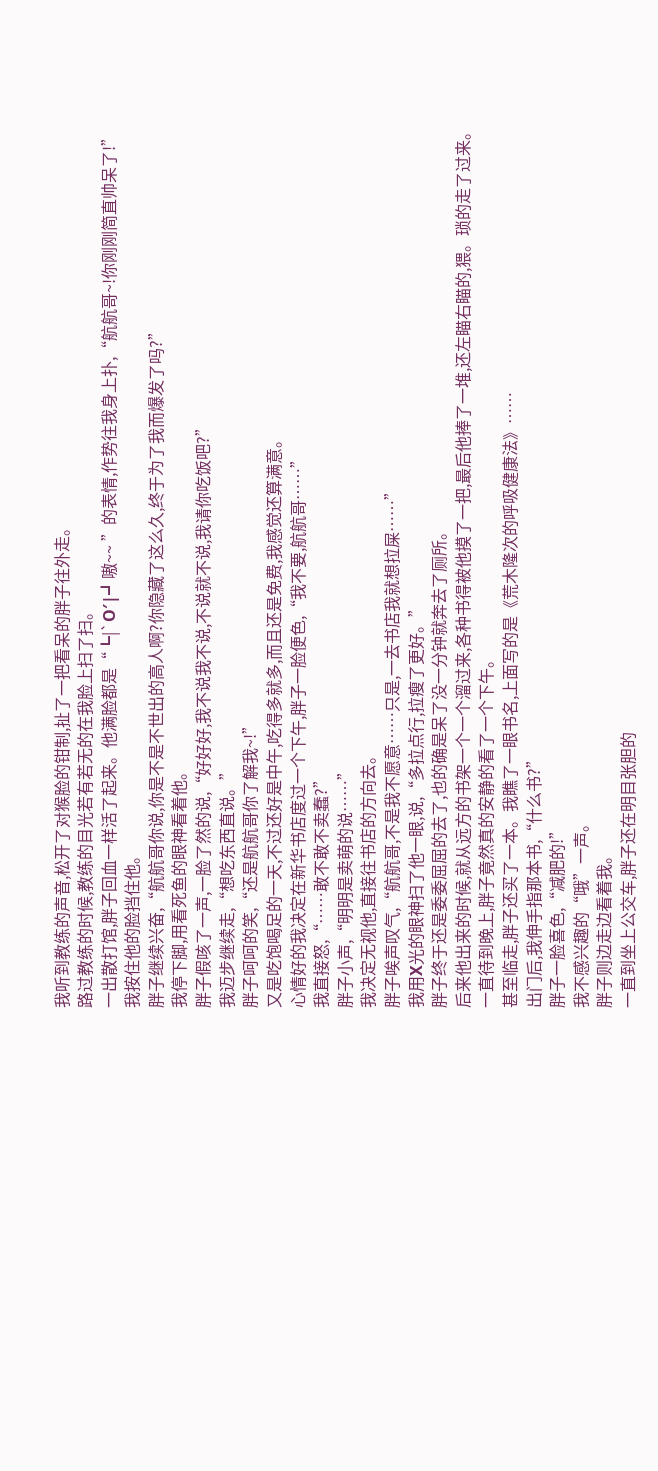我听到教练的声音,松开了对猴脸的钳制,扯了一把看呆的胖子往外走。
路过教练的时候,教练的目光若有若无的在我脸上扫了扫。
一出散打馆,胖子回血一样活了起来。他满脸都是“┗|`O′|┛嗷~~ ”的表情,作势往我身上扑,“航航哥~!你刚刚简直帅呆了!”
我按住他的脸挡住他。
胖子继续兴奋,“航航哥你说,你是不是不世出的高人啊?你隐藏了这么久,终于为了我而爆发了吗?”
我停下脚,用看死鱼的眼神看着他。
胖子假咳了一声,一脸了然的说,“好好好,我不说我不说,不说就不说,我请你吃饭吧?”
我迈步继续走,“想吃东西直说。”
胖子呵呵的笑,“还是航航哥你了解我~!”
又是吃饱喝足的一天,不过还好是中午,吃得多就多,而且还是免费,我感觉还算满意。
心情好的我决定在新华书店度过一个下午,胖子一脸便色,“我不要,航航哥……”
我直接怒,“……敢不敢不卖蠢?”
胖子小声,“明明是卖萌的说……”
我决定无视他,直接往书店的方向去。
胖子唉声叹气,“航航哥,不是我不愿意……只是,一去书店我就想拉屎……”
我用X光的眼神扫了他一眼,说,“多拉点行,拉瘦了更好。”
胖子终于还是委委屈屈的去了,也的确是呆了没一分钟就奔去了厕所。
后来他出来的时候,就从远方的书架一个一个溜过来,各种书得被他摸了一把,最后他捧了一堆,还左瞄右瞄的,猥。琐的走了过来。
一直待到晚上,胖子竟然真的安静的看了一个下午。
甚至临走,胖子还买了一本。我瞧了一眼书名,上面写的是《荒木隆次的呼吸健康法》……
出门后,我伸手指那本书,“什么书?”
胖子一脸喜色,“减肥的!”
我不感兴趣的“哦”一声。
胖子则边走边看着我。
一直到坐上公交车,胖子还在明目张胆的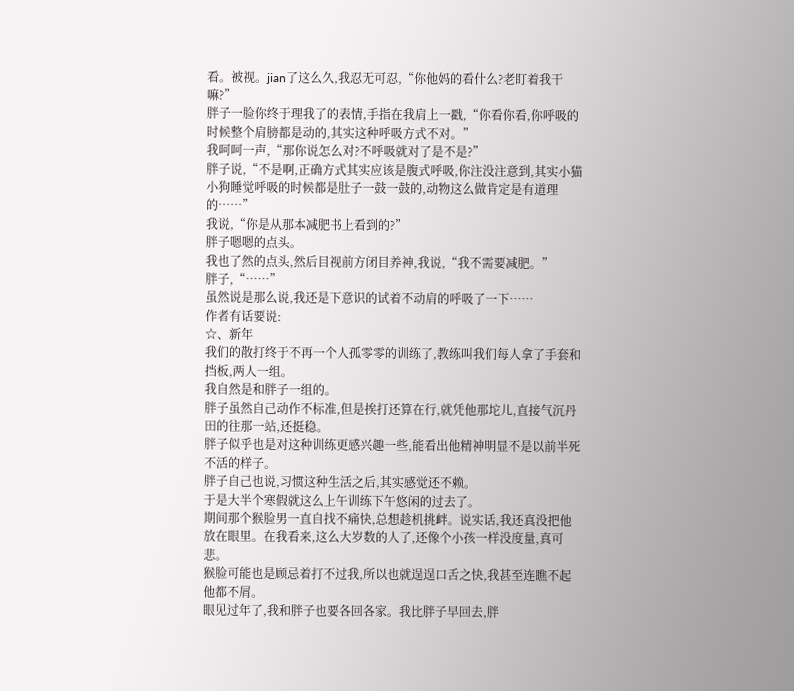看。被视。jian了这么久,我忍无可忍,“你他妈的看什么?老盯着我干嘛?”
胖子一脸你终于理我了的表情,手指在我肩上一戳,“你看你看,你呼吸的时候整个肩膀都是动的,其实这种呼吸方式不对。”
我呵呵一声,“那你说怎么对?不呼吸就对了是不是?”
胖子说,“不是啊,正确方式其实应该是腹式呼吸,你注没注意到,其实小猫小狗睡觉呼吸的时候都是肚子一鼓一鼓的,动物这么做肯定是有道理的……”
我说,“你是从那本减肥书上看到的?”
胖子嗯嗯的点头。
我也了然的点头,然后目视前方闭目养神,我说,“我不需要减肥。”
胖子,“……”
虽然说是那么说,我还是下意识的试着不动肩的呼吸了一下……
作者有话要说:
☆、新年
我们的散打终于不再一个人孤零零的训练了,教练叫我们每人拿了手套和挡板,两人一组。
我自然是和胖子一组的。
胖子虽然自己动作不标准,但是挨打还算在行,就凭他那坨儿,直接气沉丹田的往那一站,还挺稳。
胖子似乎也是对这种训练更感兴趣一些,能看出他精神明显不是以前半死不活的样子。
胖子自己也说,习惯这种生活之后,其实感觉还不赖。
于是大半个寒假就这么上午训练下午悠闲的过去了。
期间那个猴脸男一直自找不痛快,总想趁机挑衅。说实话,我还真没把他放在眼里。在我看来,这么大岁数的人了,还像个小孩一样没度量,真可悲。
猴脸可能也是顾忌着打不过我,所以也就逞逞口舌之快,我甚至连瞧不起他都不屑。
眼见过年了,我和胖子也要各回各家。我比胖子早回去,胖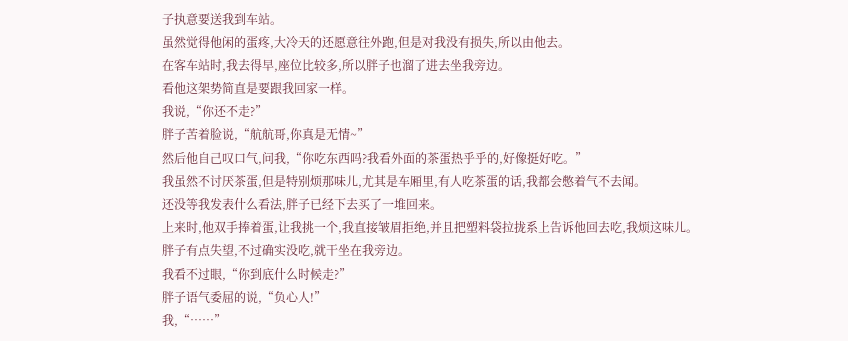子执意要送我到车站。
虽然觉得他闲的蛋疼,大冷天的还愿意往外跑,但是对我没有损失,所以由他去。
在客车站时,我去得早,座位比较多,所以胖子也溜了进去坐我旁边。
看他这架势简直是要跟我回家一样。
我说,“你还不走?”
胖子苦着脸说,“航航哥,你真是无情~”
然后他自己叹口气,问我,“你吃东西吗?我看外面的茶蛋热乎乎的,好像挺好吃。”
我虽然不讨厌茶蛋,但是特别烦那味儿,尤其是车厢里,有人吃茶蛋的话,我都会憋着气不去闻。
还没等我发表什么看法,胖子已经下去买了一堆回来。
上来时,他双手捧着蛋,让我挑一个,我直接皱眉拒绝,并且把塑料袋拉拢系上告诉他回去吃,我烦这味儿。
胖子有点失望,不过确实没吃,就干坐在我旁边。
我看不过眼,“你到底什么时候走?”
胖子语气委屈的说,“负心人!”
我,“……”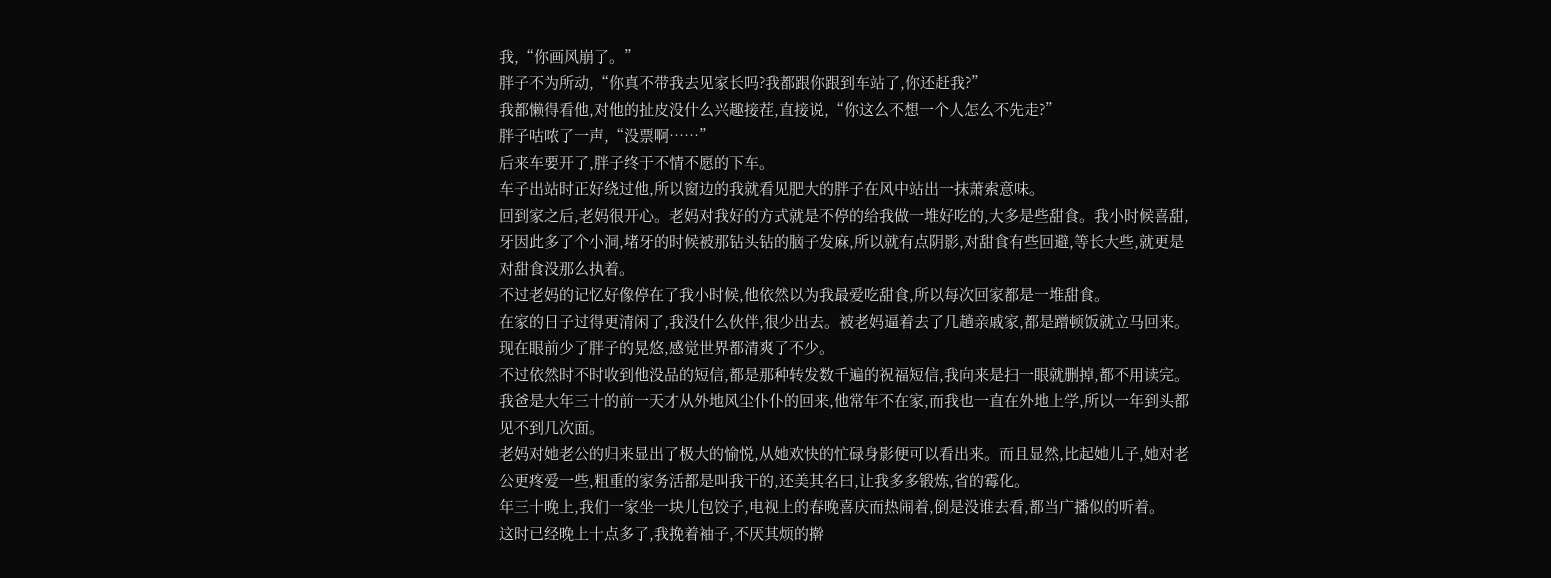我,“你画风崩了。”
胖子不为所动,“你真不带我去见家长吗?我都跟你跟到车站了,你还赶我?”
我都懒得看他,对他的扯皮没什么兴趣接茬,直接说,“你这么不想一个人怎么不先走?”
胖子咕哝了一声,“没票啊……”
后来车要开了,胖子终于不情不愿的下车。
车子出站时正好绕过他,所以窗边的我就看见肥大的胖子在风中站出一抹萧索意味。
回到家之后,老妈很开心。老妈对我好的方式就是不停的给我做一堆好吃的,大多是些甜食。我小时候喜甜,牙因此多了个小洞,堵牙的时候被那钻头钻的脑子发麻,所以就有点阴影,对甜食有些回避,等长大些,就更是对甜食没那么执着。
不过老妈的记忆好像停在了我小时候,他依然以为我最爱吃甜食,所以每次回家都是一堆甜食。
在家的日子过得更清闲了,我没什么伙伴,很少出去。被老妈逼着去了几趟亲戚家,都是蹭顿饭就立马回来。
现在眼前少了胖子的晃悠,感觉世界都清爽了不少。
不过依然时不时收到他没品的短信,都是那种转发数千遍的祝福短信,我向来是扫一眼就删掉,都不用读完。
我爸是大年三十的前一天才从外地风尘仆仆的回来,他常年不在家,而我也一直在外地上学,所以一年到头都见不到几次面。
老妈对她老公的归来显出了极大的愉悦,从她欢快的忙碌身影便可以看出来。而且显然,比起她儿子,她对老公更疼爱一些,粗重的家务活都是叫我干的,还美其名曰,让我多多锻炼,省的霉化。
年三十晚上,我们一家坐一块儿包饺子,电视上的春晚喜庆而热闹着,倒是没谁去看,都当广播似的听着。
这时已经晚上十点多了,我挽着袖子,不厌其烦的擀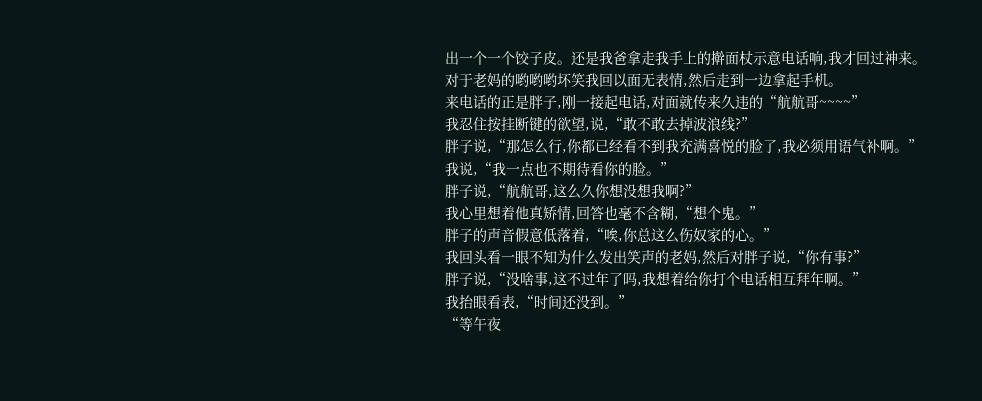出一个一个饺子皮。还是我爸拿走我手上的擀面杖示意电话响,我才回过神来。
对于老妈的哟哟哟坏笑我回以面无表情,然后走到一边拿起手机。
来电话的正是胖子,刚一接起电话,对面就传来久违的“航航哥~~~~”
我忍住按挂断键的欲望,说,“敢不敢去掉波浪线?”
胖子说,“那怎么行,你都已经看不到我充满喜悦的脸了,我必须用语气补啊。”
我说,“我一点也不期待看你的脸。”
胖子说,“航航哥,这么久你想没想我啊?”
我心里想着他真矫情,回答也毫不含糊,“想个鬼。”
胖子的声音假意低落着,“唉,你总这么伤奴家的心。”
我回头看一眼不知为什么发出笑声的老妈,然后对胖子说,“你有事?”
胖子说,“没啥事,这不过年了吗,我想着给你打个电话相互拜年啊。”
我抬眼看表,“时间还没到。”
“等午夜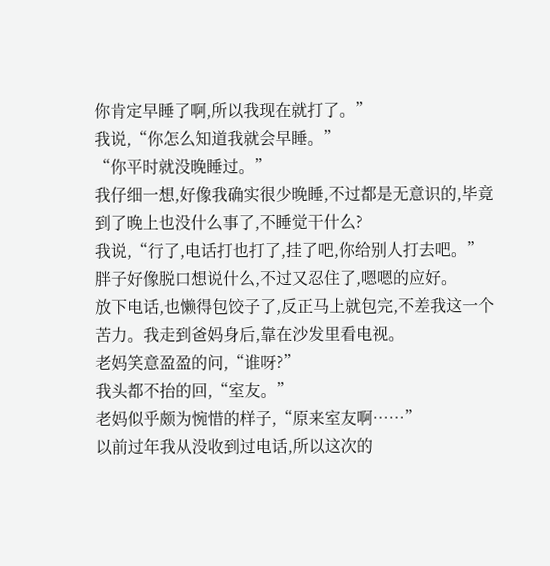你肯定早睡了啊,所以我现在就打了。”
我说,“你怎么知道我就会早睡。”
“你平时就没晚睡过。”
我仔细一想,好像我确实很少晚睡,不过都是无意识的,毕竟到了晚上也没什么事了,不睡觉干什么?
我说,“行了,电话打也打了,挂了吧,你给别人打去吧。”
胖子好像脱口想说什么,不过又忍住了,嗯嗯的应好。
放下电话,也懒得包饺子了,反正马上就包完,不差我这一个苦力。我走到爸妈身后,靠在沙发里看电视。
老妈笑意盈盈的问,“谁呀?”
我头都不抬的回,“室友。”
老妈似乎颇为惋惜的样子,“原来室友啊……”
以前过年我从没收到过电话,所以这次的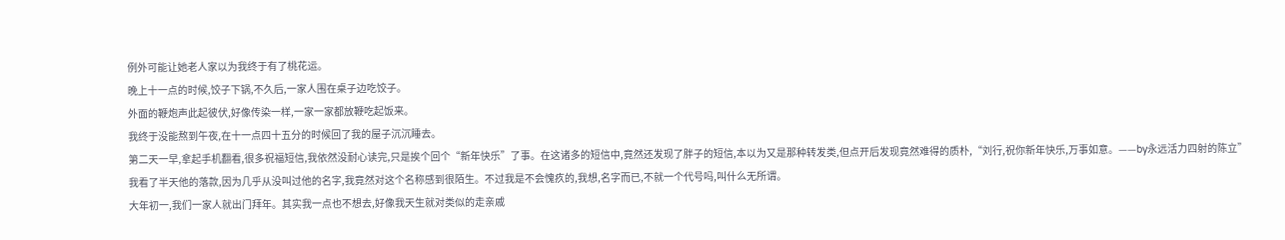例外可能让她老人家以为我终于有了桃花运。
晚上十一点的时候,饺子下锅,不久后,一家人围在桌子边吃饺子。
外面的鞭炮声此起彼伏,好像传染一样,一家一家都放鞭吃起饭来。
我终于没能熬到午夜,在十一点四十五分的时候回了我的屋子沉沉睡去。
第二天一早,拿起手机翻看,很多祝福短信,我依然没耐心读完,只是挨个回个“新年快乐”了事。在这诸多的短信中,竟然还发现了胖子的短信,本以为又是那种转发类,但点开后发现竟然难得的质朴,“刘行,祝你新年快乐,万事如意。——by永远活力四射的陈立”
我看了半天他的落款,因为几乎从没叫过他的名字,我竟然对这个名称感到很陌生。不过我是不会愧疚的,我想,名字而已,不就一个代号吗,叫什么无所谓。
大年初一,我们一家人就出门拜年。其实我一点也不想去,好像我天生就对类似的走亲戚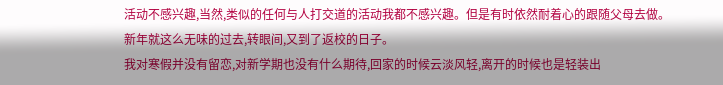活动不感兴趣,当然,类似的任何与人打交道的活动我都不感兴趣。但是有时依然耐着心的跟随父母去做。
新年就这么无味的过去,转眼间,又到了返校的日子。
我对寒假并没有留恋,对新学期也没有什么期待,回家的时候云淡风轻,离开的时候也是轻装出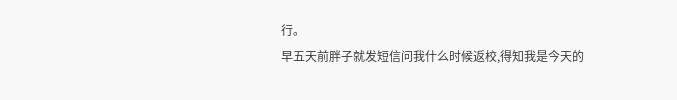行。
早五天前胖子就发短信问我什么时候返校,得知我是今天的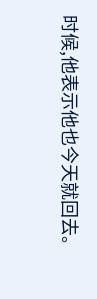时候,他表示他也今天就回去。